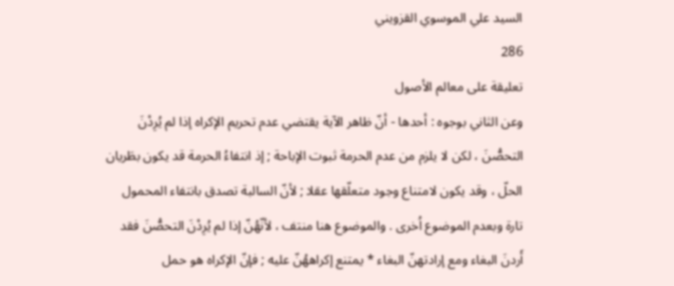السيد علي الموسوي القزويني
286
تعليقة على معالم الأصول
وعن الثاني بوجوه : أحدها - أنّ ظاهر الآية يقتضي عدم تحريم الإكراه إذا لم يُرِدْنَ التحصُّنَ ، لكن لا يلزم من عدم الحرمة ثبوت الإباحة ; إذ انتفاءُ الحرمة قد يكون بطَريان الحلّ ، وقد يكون لامتناع وجود متعلّقها عقلا ; لأنّ السالبة تصدق بانتفاء المحمول تارة وبعدم الموضوع اُخرى . والموضوع هنا منتف ، لأنّهُنّ إذا لم يُرِدْنَ التحصُّنَ فقد أَردنَ البغاء ومع إرادتهنّ البغاء * يمتنع إكراههُنّ عليه ; فإنّ الإكراه هو حمل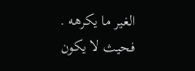الغير ما يكرهه . فحيث لا يكون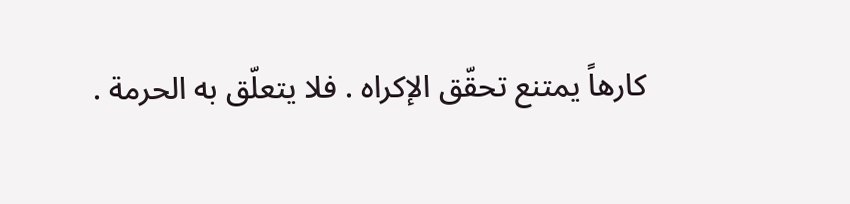كارهاً يمتنع تحقّق الإكراه . فلا يتعلّق به الحرمة .